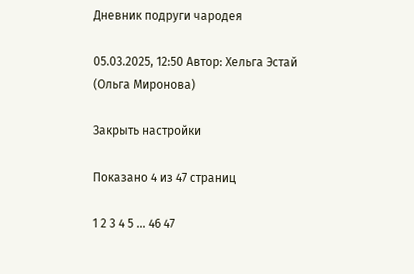Дневник подруги чародея

05.03.2025, 12:50 Автор: Хельга Эстай (Ольга Миронова)

Закрыть настройки

Показано 4 из 47 страниц

1 2 3 4 5 ... 46 47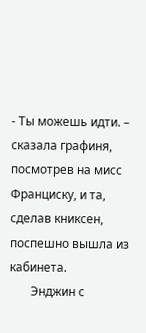- Ты можешь идти. – сказала графиня, посмотрев на мисс Франциску, и та, сделав книксен, поспешно вышла из кабинета.
       Энджин с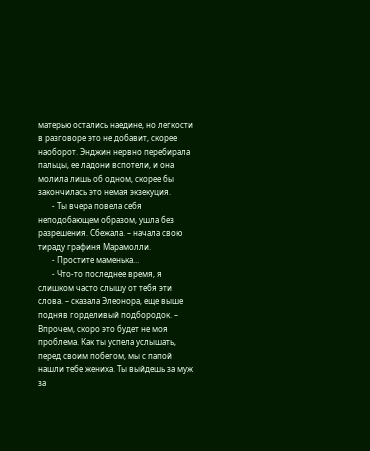матерью остались наедине, но легкости в разговоре это не добавит, скорее наоборот. Энджин нервно перебирала пальцы, ее ладони вспотели, и она молила лишь об одном, скорее бы закончилась это немая экзекуция.
       - Ты вчера повела себя неподобающем образом, ушла без разрешения. Сбежала. – начала свою тираду графиня Марамолли.
       - Простите маменька…
       - Что-то последнее время, я слишком часто слышу от тебя эти слова. – сказала Элеонора, еще выше подняв горделивый подбородок. – Впрочем, скоро это будет не моя проблема. Как ты успела услышать, перед своим побегом, мы с папой нашли тебе жениха. Ты выйдешь за муж за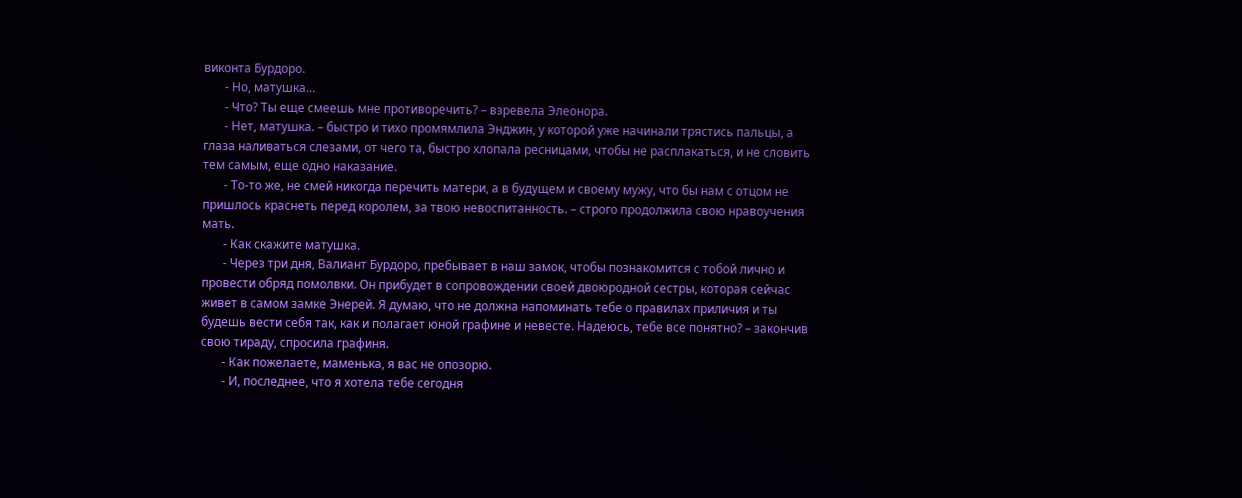виконта Бурдоро.
       - Но, матушка…
       - Что? Ты еще смеешь мне противоречить? – взревела Элеонора.
       - Нет, матушка. – быстро и тихо промямлила Энджин, у которой уже начинали трястись пальцы, а глаза наливаться слезами, от чего та, быстро хлопала ресницами, чтобы не расплакаться, и не словить тем самым, еще одно наказание.
       - То-то же, не смей никогда перечить матери, а в будущем и своему мужу, что бы нам с отцом не пришлось краснеть перед королем, за твою невоспитанность. – строго продолжила свою нравоучения мать.
       - Как скажите матушка.
       - Через три дня, Валиант Бурдоро, пребывает в наш замок, чтобы познакомится с тобой лично и провести обряд помолвки. Он прибудет в сопровождении своей двоюродной сестры, которая сейчас живет в самом замке Энерей. Я думаю, что не должна напоминать тебе о правилах приличия и ты будешь вести себя так, как и полагает юной графине и невесте. Надеюсь, тебе все понятно? – закончив свою тираду, спросила графиня.
       - Как пожелаете, маменька, я вас не опозорю.
       - И, последнее, что я хотела тебе сегодня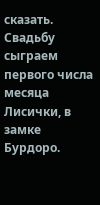сказать. Свадьбу сыграем первого числа месяца Лисички, в замке Бурдоро.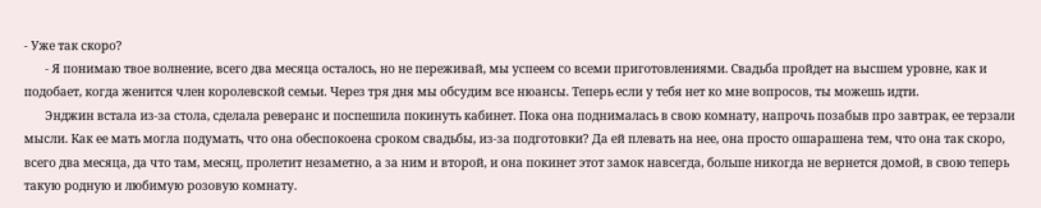- Уже так скоро?
       - Я понимаю твое волнение, всего два месяца осталось, но не переживай, мы успеем со всеми приготовлениями. Свадьба пройдет на высшем уровне, как и подобает, когда женится член королевской семьи. Через тря дня мы обсудим все нюансы. Теперь если у тебя нет ко мне вопросов, ты можешь идти.
       Энджин встала из-за стола, сделала реверанс и поспешила покинуть кабинет. Пока она поднималась в свою комнату, напрочь позабыв про завтрак, ее терзали мысли. Как ее мать могла подумать, что она обеспокоена сроком свадьбы, из-за подготовки? Да ей плевать на нее, она просто ошарашена тем, что она так скоро, всего два месяца, да что там, месяц, пролетит незаметно, а за ним и второй, и она покинет этот замок навсегда, больше никогда не вернется домой, в свою теперь такую родную и любимую розовую комнату.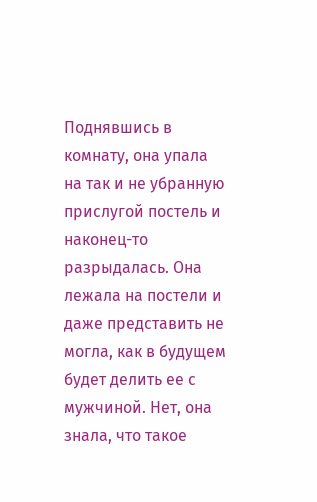Поднявшись в комнату, она упала на так и не убранную прислугой постель и наконец-то разрыдалась. Она лежала на постели и даже представить не могла, как в будущем будет делить ее с мужчиной. Нет, она знала, что такое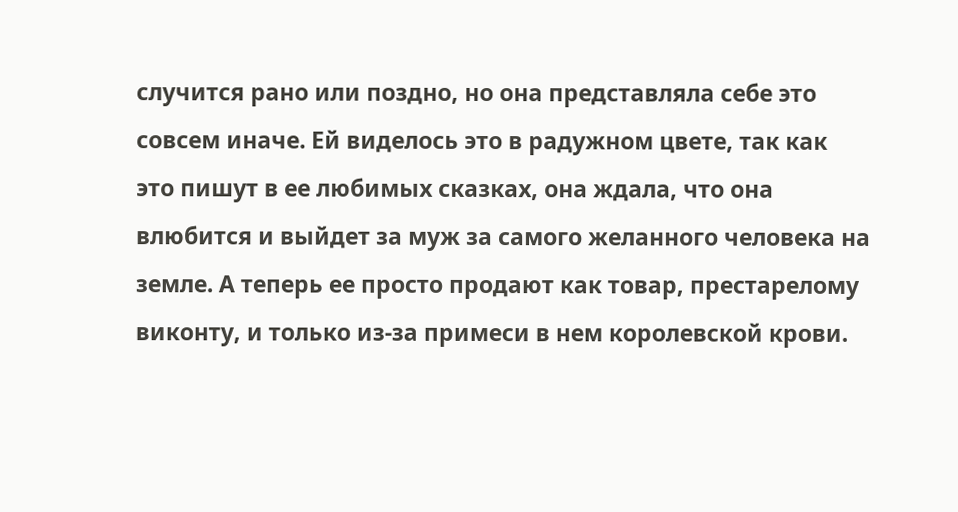случится рано или поздно, но она представляла себе это совсем иначе. Ей виделось это в радужном цвете, так как это пишут в ее любимых сказках, она ждала, что она влюбится и выйдет за муж за самого желанного человека на земле. А теперь ее просто продают как товар, престарелому виконту, и только из-за примеси в нем королевской крови.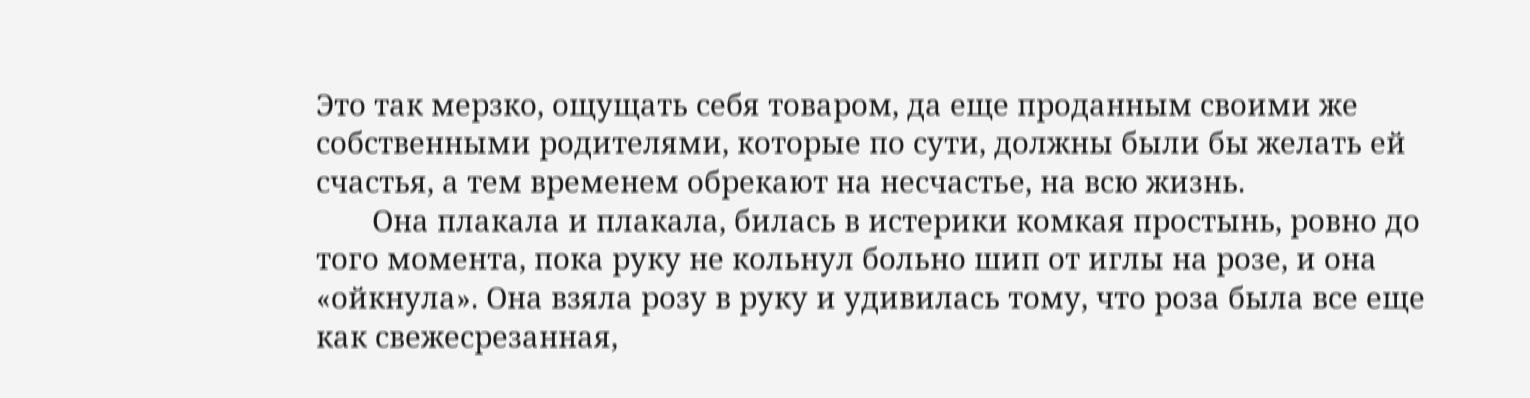Это так мерзко, ощущать себя товаром, да еще проданным своими же собственными родителями, которые по сути, должны были бы желать ей счастья, а тем временем обрекают на несчастье, на всю жизнь.
       Она плакала и плакала, билась в истерики комкая простынь, ровно до того момента, пока руку не кольнул больно шип от иглы на розе, и она «ойкнула». Она взяла розу в руку и удивилась тому, что роза была все еще как свежесрезанная,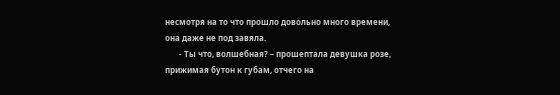несмотря на то что прошло довольно много времени, она даже не под завяла.
       - Ты что, волшебная? – прошептала девушка розе, прижимая бутон к губам, отчего на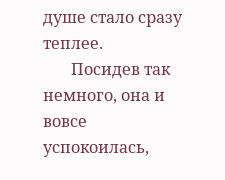душе стало сразу теплее.
       Посидев так немного, она и вовсе успокоилась,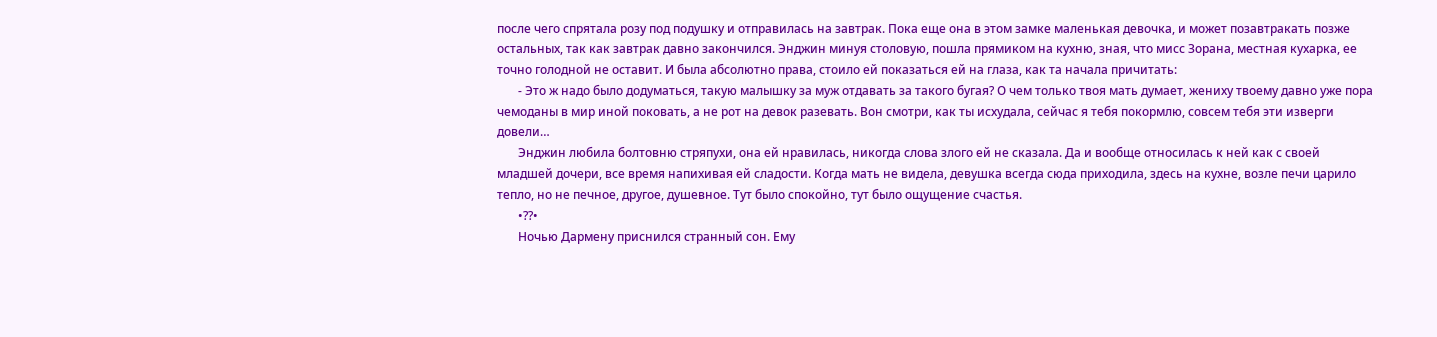после чего спрятала розу под подушку и отправилась на завтрак. Пока еще она в этом замке маленькая девочка, и может позавтракать позже остальных, так как завтрак давно закончился. Энджин минуя столовую, пошла прямиком на кухню, зная, что мисс Зорана, местная кухарка, ее точно голодной не оставит. И была абсолютно права, стоило ей показаться ей на глаза, как та начала причитать:
       - Это ж надо было додуматься, такую малышку за муж отдавать за такого бугая? О чем только твоя мать думает, жениху твоему давно уже пора чемоданы в мир иной поковать, а не рот на девок разевать. Вон смотри, как ты исхудала, сейчас я тебя покормлю, совсем тебя эти изверги довели…
       Энджин любила болтовню стряпухи, она ей нравилась, никогда слова злого ей не сказала. Да и вообще относилась к ней как с своей младшей дочери, все время напихивая ей сладости. Когда мать не видела, девушка всегда сюда приходила, здесь на кухне, возле печи царило тепло, но не печное, другое, душевное. Тут было спокойно, тут было ощущение счастья.
       •??•
       Ночью Дармену приснился странный сон. Ему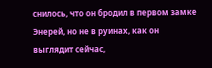снилось, что он бродил в первом замке Энерей, но не в руинах, как он выглядит сейчас,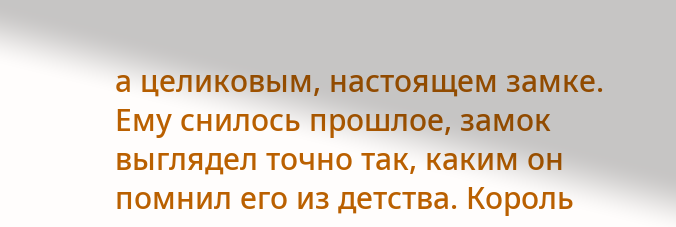а целиковым, настоящем замке. Ему снилось прошлое, замок выглядел точно так, каким он помнил его из детства. Король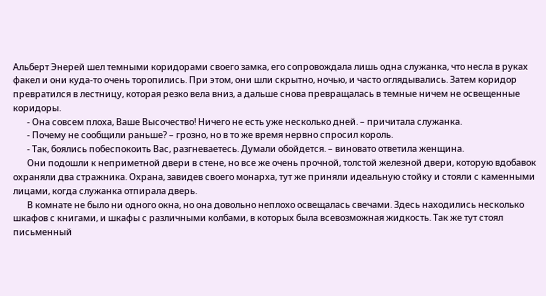Альберт Энерей шел темными коридорами своего замка, его сопровождала лишь одна служанка, что несла в руках факел и они куда-то очень торопились. При этом, они шли скрытно, ночью, и часто оглядывались. Затем коридор превратился в лестницу, которая резко вела вниз, а дальше снова превращалась в темные ничем не освещенные коридоры.
       - Она совсем плоха, Ваше Высочество! Ничего не есть уже несколько дней. – причитала служанка.
       - Почему не сообщили раньше? – грозно, но в то же время нервно спросил король.
       - Так, боялись побеспокоить Вас, разгневаетесь. Думали обойдется. – виновато ответила женщина.
       Они подошли к неприметной двери в стене, но все же очень прочной, толстой железной двери, которую вдобавок охраняли два стражника. Охрана, завидев своего монарха, тут же приняли идеальную стойку и стояли с каменными лицами, когда служанка отпирала дверь.
       В комнате не было ни одного окна, но она довольно неплохо освещалась свечами. Здесь находились несколько шкафов с книгами, и шкафы с различными колбами, в которых была всевозможная жидкость. Так же тут стоял письменный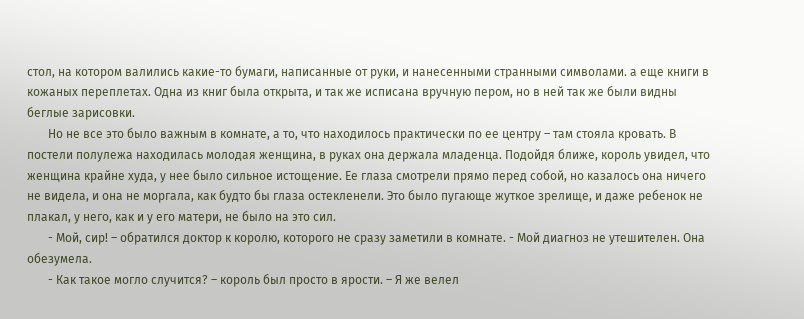стол, на котором валились какие-то бумаги, написанные от руки, и нанесенными странными символами. а еще книги в кожаных переплетах. Одна из книг была открыта, и так же исписана вручную пером, но в ней так же были видны беглые зарисовки.
       Но не все это было важным в комнате, а то, что находилось практически по ее центру – там стояла кровать. В постели полулежа находилась молодая женщина, в руках она держала младенца. Подойдя ближе, король увидел, что женщина крайне худа, у нее было сильное истощение. Ее глаза смотрели прямо перед собой, но казалось она ничего не видела, и она не моргала, как будто бы глаза остекленели. Это было пугающе жуткое зрелище, и даже ребенок не плакал, у него, как и у его матери, не было на это сил.
       - Мой, сир! – обратился доктор к королю, которого не сразу заметили в комнате. - Мой диагноз не утешителен. Она обезумела.
       - Как такое могло случится? – король был просто в ярости. – Я же велел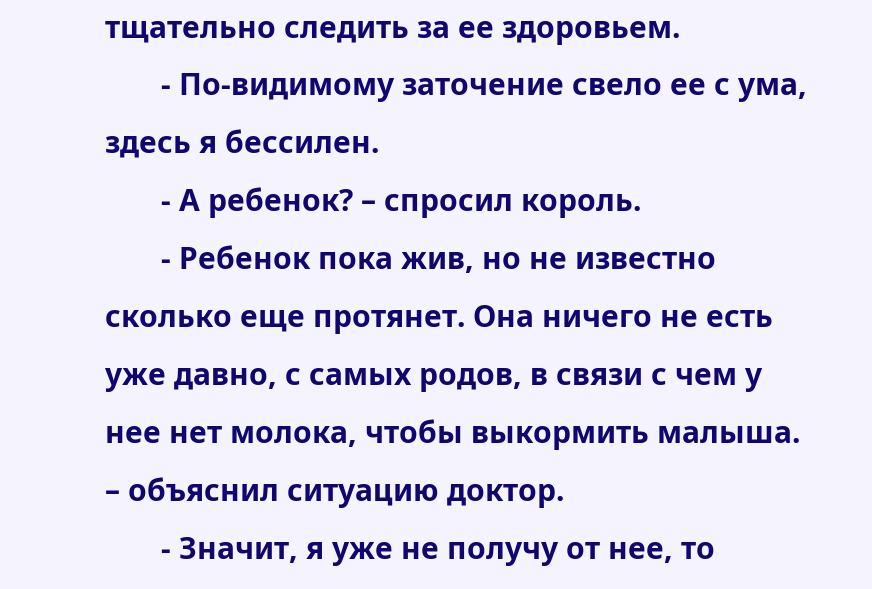тщательно следить за ее здоровьем.
       - По-видимому заточение свело ее с ума, здесь я бессилен.
       - А ребенок? – спросил король.
       - Ребенок пока жив, но не известно сколько еще протянет. Она ничего не есть уже давно, с самых родов, в связи с чем у нее нет молока, чтобы выкормить малыша. – объяснил ситуацию доктор.
       - Значит, я уже не получу от нее, то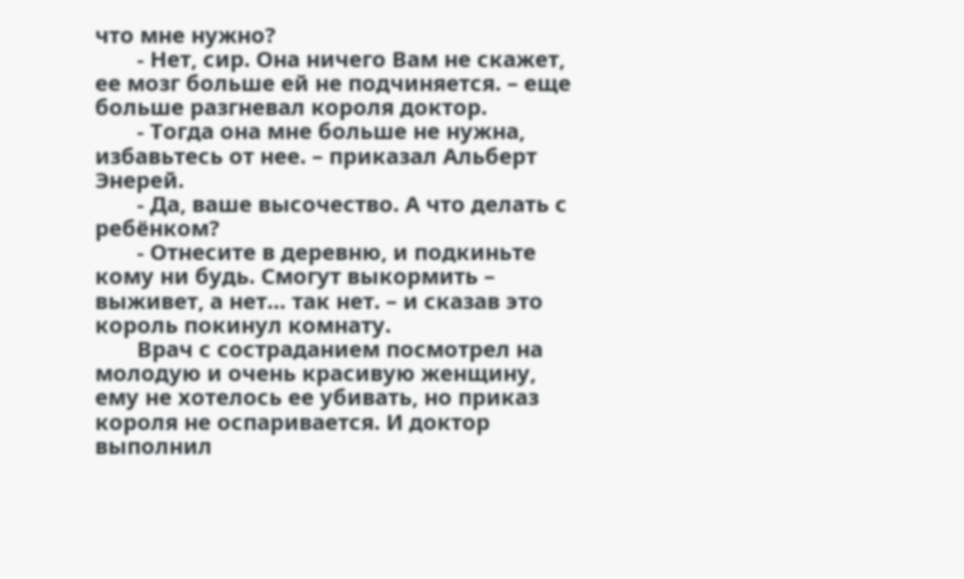что мне нужно?
       - Нет, сир. Она ничего Вам не скажет, ее мозг больше ей не подчиняется. – еще больше разгневал короля доктор.
       - Тогда она мне больше не нужна, избавьтесь от нее. – приказал Альберт Энерей.
       - Да, ваше высочество. А что делать с ребёнком?
       - Отнесите в деревню, и подкиньте кому ни будь. Смогут выкормить – выживет, а нет… так нет. – и сказав это король покинул комнату.
       Врач с состраданием посмотрел на молодую и очень красивую женщину, ему не хотелось ее убивать, но приказ короля не оспаривается. И доктор выполнил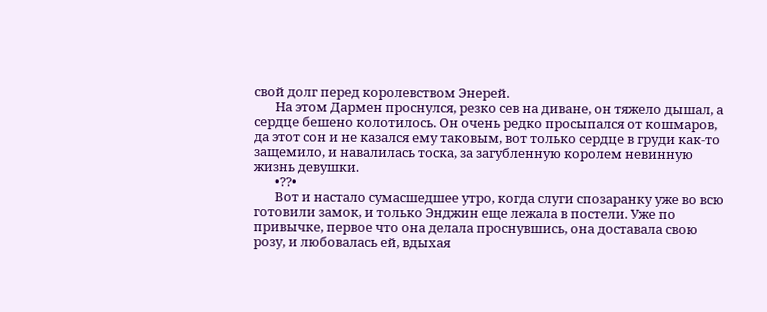свой долг перед королевством Энерей.
       На этом Дармен проснулся, резко сев на диване, он тяжело дышал, а сердце бешено колотилось. Он очень редко просыпался от кошмаров, да этот сон и не казался ему таковым, вот только сердце в груди как-то защемило, и навалилась тоска, за загубленную королем невинную жизнь девушки.
       •??•
       Вот и настало сумасшедшее утро, когда слуги спозаранку уже во всю готовили замок, и только Энджин еще лежала в постели. Уже по привычке, первое что она делала проснувшись, она доставала свою розу, и любовалась ей, вдыхая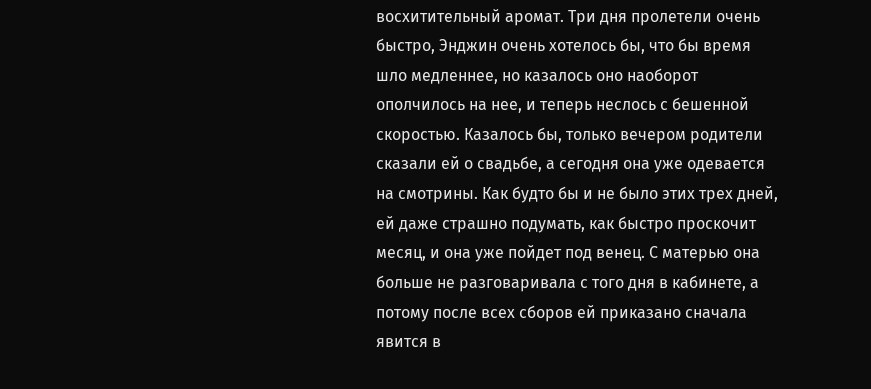восхитительный аромат. Три дня пролетели очень быстро, Энджин очень хотелось бы, что бы время шло медленнее, но казалось оно наоборот ополчилось на нее, и теперь неслось с бешенной скоростью. Казалось бы, только вечером родители сказали ей о свадьбе, а сегодня она уже одевается на смотрины. Как будто бы и не было этих трех дней, ей даже страшно подумать, как быстро проскочит месяц, и она уже пойдет под венец. С матерью она больше не разговаривала с того дня в кабинете, а потому после всех сборов ей приказано сначала явится в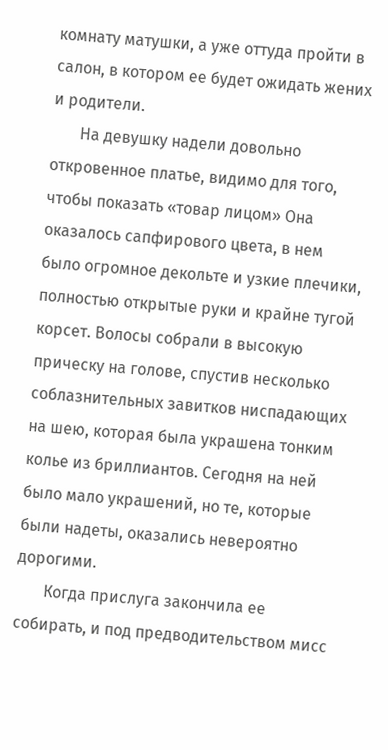комнату матушки, а уже оттуда пройти в салон, в котором ее будет ожидать жених и родители.
       На девушку надели довольно откровенное платье, видимо для того, чтобы показать «товар лицом» Она оказалось сапфирового цвета, в нем было огромное декольте и узкие плечики, полностью открытые руки и крайне тугой корсет. Волосы собрали в высокую прическу на голове, спустив несколько соблазнительных завитков ниспадающих на шею, которая была украшена тонким колье из бриллиантов. Сегодня на ней было мало украшений, но те, которые были надеты, оказались невероятно дорогими.
       Когда прислуга закончила ее собирать, и под предводительством мисс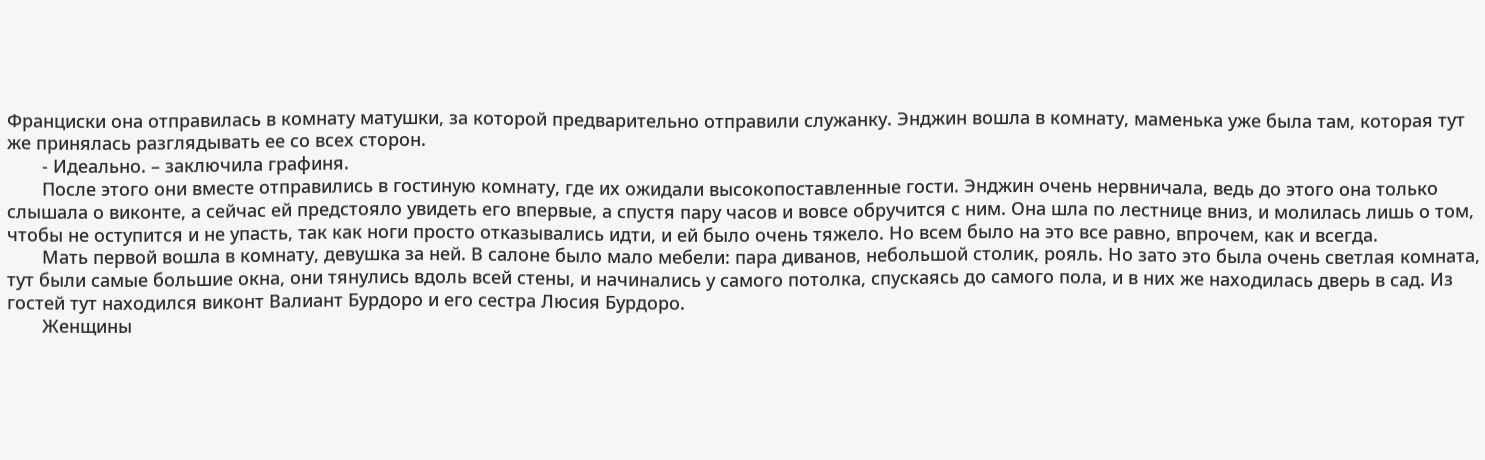Франциски она отправилась в комнату матушки, за которой предварительно отправили служанку. Энджин вошла в комнату, маменька уже была там, которая тут же принялась разглядывать ее со всех сторон.
       - Идеально. – заключила графиня.
       После этого они вместе отправились в гостиную комнату, где их ожидали высокопоставленные гости. Энджин очень нервничала, ведь до этого она только слышала о виконте, а сейчас ей предстояло увидеть его впервые, а спустя пару часов и вовсе обручится с ним. Она шла по лестнице вниз, и молилась лишь о том, чтобы не оступится и не упасть, так как ноги просто отказывались идти, и ей было очень тяжело. Но всем было на это все равно, впрочем, как и всегда.
       Мать первой вошла в комнату, девушка за ней. В салоне было мало мебели: пара диванов, небольшой столик, рояль. Но зато это была очень светлая комната, тут были самые большие окна, они тянулись вдоль всей стены, и начинались у самого потолка, спускаясь до самого пола, и в них же находилась дверь в сад. Из гостей тут находился виконт Валиант Бурдоро и его сестра Люсия Бурдоро.
       Женщины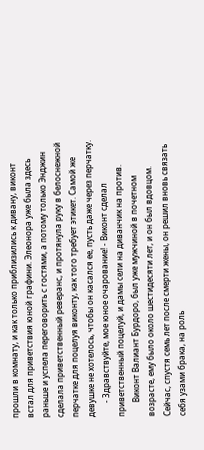прошли в комнату, и как только приблизились к дивану, виконт встал для приветствия юной графини. Элеонора уже была здесь раньше и успела переговорить с гостями, а потому только Энджин сделала приветственный реверанс, и протянула руку в белоснежной перчатке для поцелуя виконту, как того требует этикет. Самой же девушке не хотелось, чтобы он касался ее, пусть даже через перчатку.
       - Здравствуйте, мое юное очарование! - Виконт сделал приветственный поцелуй, и дамы сели на диванчик на против.
       Виконт Валиант Бурдоро, был уже мужчиной в почетном возрасте, ему было около шестидесяти лет, и он был вдовцом. Сейчас, спустя семь лет после смерти жены, он решил вновь связать себя узами брака, на роль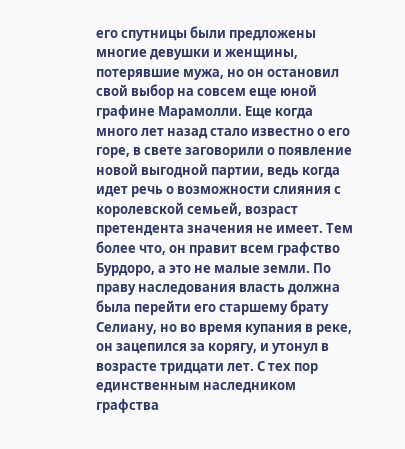его спутницы были предложены многие девушки и женщины, потерявшие мужа, но он остановил свой выбор на совсем еще юной графине Марамолли. Еще когда много лет назад стало известно о его горе, в свете заговорили о появление новой выгодной партии, ведь когда идет речь о возможности слияния с королевской семьей, возраст претендента значения не имеет. Тем более что, он правит всем графство Бурдоро, а это не малые земли. По праву наследования власть должна была перейти его старшему брату Селиану, но во время купания в реке, он зацепился за корягу, и утонул в возрасте тридцати лет. С тех пор единственным наследником графства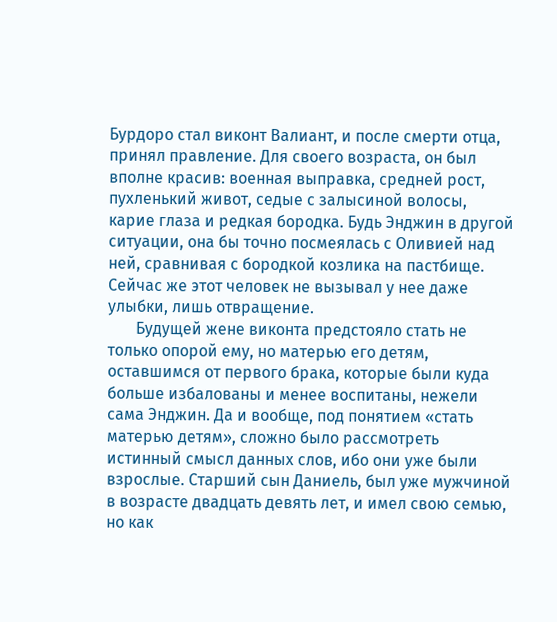Бурдоро стал виконт Валиант, и после смерти отца, принял правление. Для своего возраста, он был вполне красив: военная выправка, средней рост, пухленький живот, седые с залысиной волосы, карие глаза и редкая бородка. Будь Энджин в другой ситуации, она бы точно посмеялась с Оливией над ней, сравнивая с бородкой козлика на пастбище. Сейчас же этот человек не вызывал у нее даже улыбки, лишь отвращение.
       Будущей жене виконта предстояло стать не только опорой ему, но матерью его детям, оставшимся от первого брака, которые были куда больше избалованы и менее воспитаны, нежели сама Энджин. Да и вообще, под понятием «стать матерью детям», сложно было рассмотреть истинный смысл данных слов, ибо они уже были взрослые. Старший сын Даниель, был уже мужчиной в возрасте двадцать девять лет, и имел свою семью, но как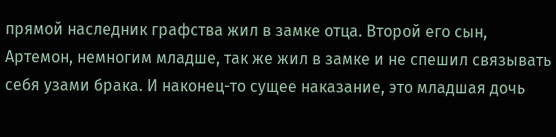прямой наследник графства жил в замке отца. Второй его сын, Артемон, немногим младше, так же жил в замке и не спешил связывать себя узами брака. И наконец-то сущее наказание, это младшая дочь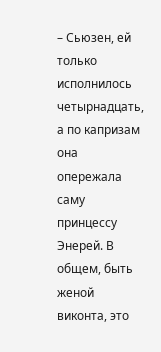– Сьюзен, ей только исполнилось четырнадцать, а по капризам она опережала саму принцессу Энерей. В общем, быть женой виконта, это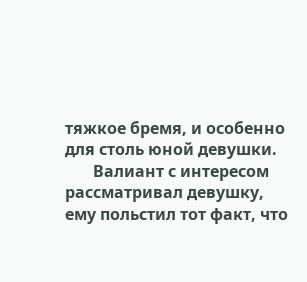тяжкое бремя, и особенно для столь юной девушки.
       Валиант с интересом рассматривал девушку, ему польстил тот факт, что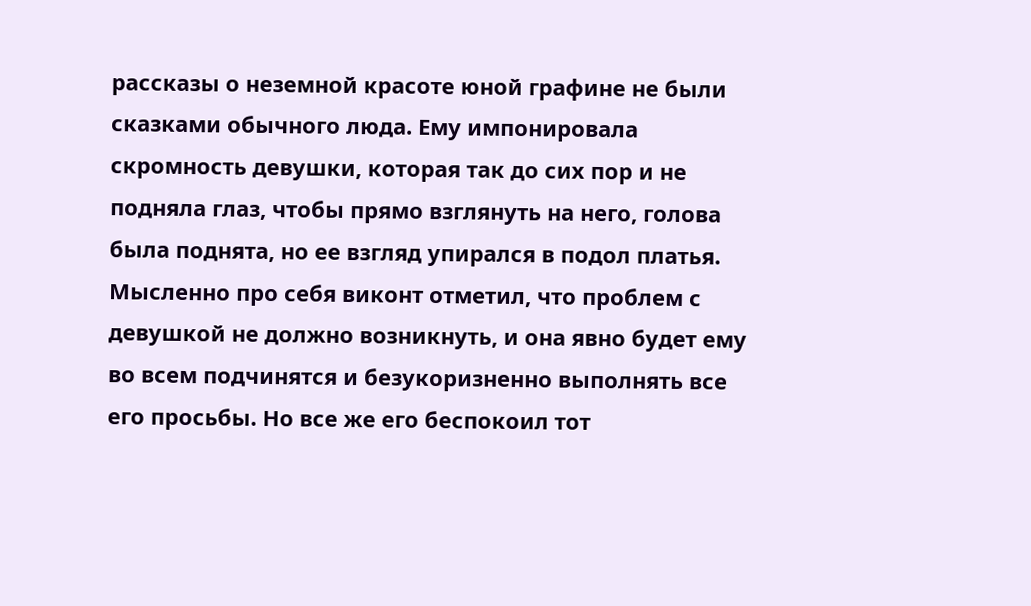рассказы о неземной красоте юной графине не были сказками обычного люда. Ему импонировала скромность девушки, которая так до сих пор и не подняла глаз, чтобы прямо взглянуть на него, голова была поднята, но ее взгляд упирался в подол платья. Мысленно про себя виконт отметил, что проблем с девушкой не должно возникнуть, и она явно будет ему во всем подчинятся и безукоризненно выполнять все его просьбы. Но все же его беспокоил тот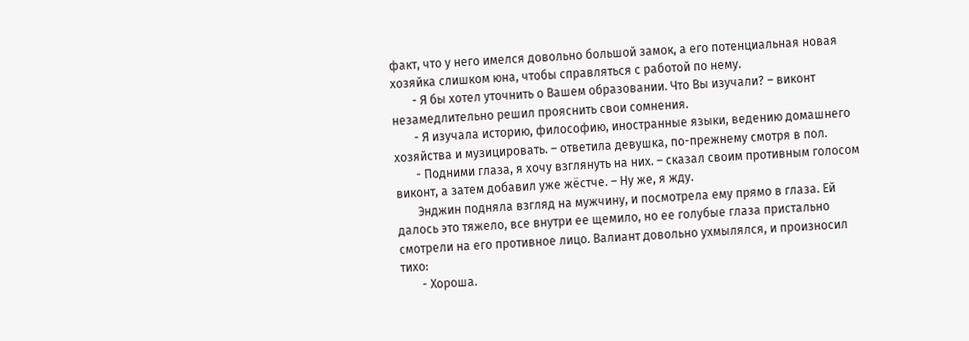факт, что у него имелся довольно большой замок, а его потенциальная новая хозяйка слишком юна, чтобы справляться с работой по нему.
       - Я бы хотел уточнить о Вашем образовании. Что Вы изучали? – виконт незамедлительно решил прояснить свои сомнения.
       - Я изучала историю, философию, иностранные языки, ведению домашнего хозяйства и музицировать. – ответила девушка, по-прежнему смотря в пол.
       - Подними глаза, я хочу взглянуть на них. – сказал своим противным голосом виконт, а затем добавил уже жёстче. – Ну же, я жду.
       Энджин подняла взгляд на мужчину, и посмотрела ему прямо в глаза. Ей далось это тяжело, все внутри ее щемило, но ее голубые глаза пристально смотрели на его противное лицо. Валиант довольно ухмылялся, и произносил тихо:
       - Хороша.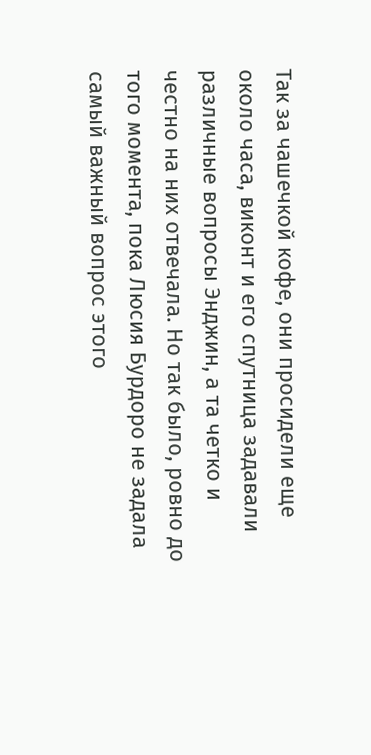Так за чашечкой кофе, они просидели еще около часа, виконт и его спутница задавали различные вопросы Энджин, а та четко и честно на них отвечала. Но так было, ровно до того момента, пока Люсия Бурдоро не задала самый важный вопрос этого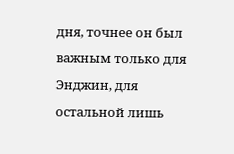дня, точнее он был важным только для Энджин, для остальной лишь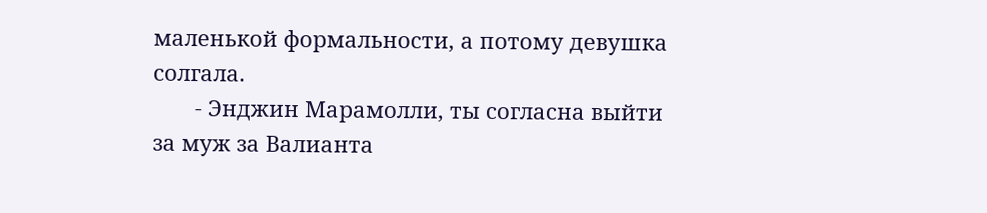маленькой формальности, а потому девушка солгала.
       - Энджин Марамолли, ты согласна выйти за муж за Валианта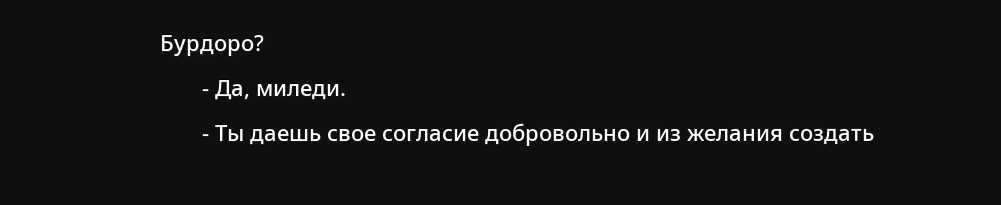Бурдоро?
       - Да, миледи.
       - Ты даешь свое согласие добровольно и из желания создать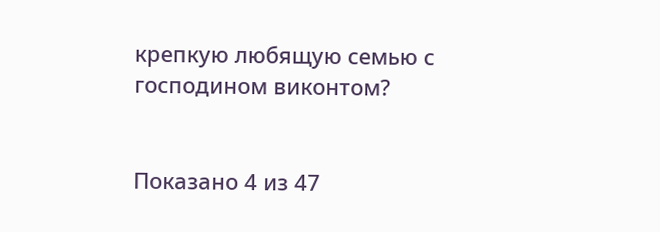крепкую любящую семью с господином виконтом?


Показано 4 из 47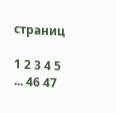страниц

1 2 3 4 5 ... 46 47